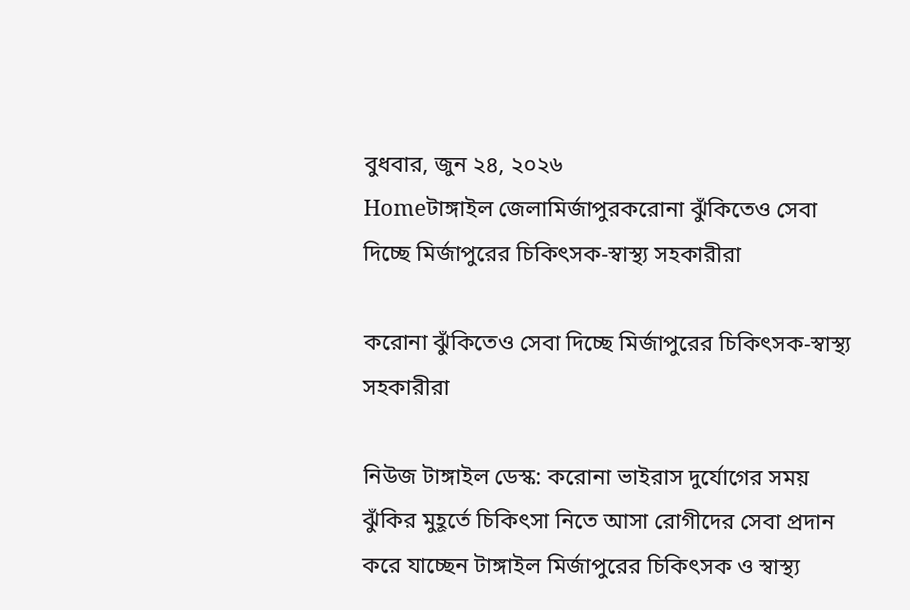বুধবার, জুন ২৪, ২০২৬
Homeটাঙ্গাইল জেলামির্জাপুরকরোনা ঝুঁকিতেও সেবা দিচ্ছে মির্জাপুরের চিকিৎসক-স্বাস্থ্য সহকারীরা

করোনা ঝুঁকিতেও সেবা দিচ্ছে মির্জাপুরের চিকিৎসক-স্বাস্থ্য সহকারীরা

নিউজ টাঙ্গাইল ডেস্ক: করোনা ভাইরাস দুর্যোগের সময় ঝুঁকির মুহূর্তে চিকিৎসা নিতে আসা রোগীদের সেবা প্রদান করে যাচ্ছেন টাঙ্গাইল মির্জাপুরের চিকিৎসক ও স্বাস্থ্য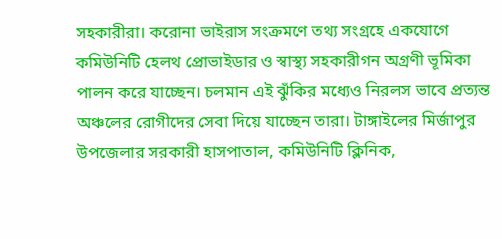সহকারীরা। করোনা ভাইরাস সংক্রমণে তথ্য সংগ্রহে একযোগে কমিউনিটি হেলথ প্রোভাইডার ও স্বাস্থ্য সহকারীগন অগ্রণী ভূমিকা পালন করে যাচ্ছেন। চলমান এই ঝুঁকির মধ্যেও নিরলস ভাবে প্রত্যন্ত অঞ্চলের রোগীদের সেবা দিয়ে যাচ্ছেন তারা। টাঙ্গাইলের মির্জাপুর উপজেলার সরকারী হাসপাতাল, কমিউনিটি ক্লিনিক,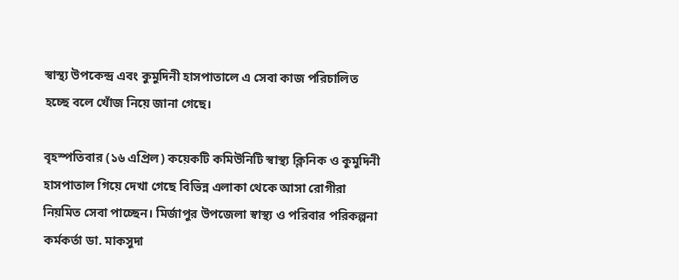স্বাস্থ্য উপকেন্দ্র এবং কুমুদিনী হাসপাতালে এ সেবা কাজ পরিচালিত হচ্ছে বলে খোঁজ নিয়ে জানা গেছে।

বৃহস্পতিবার (১৬ এপ্রিল) কয়েকটি কমিউনিটি স্বাস্থ্য ক্লিনিক ও কুমুদিনী হাসপাতাল গিয়ে দেখা গেছে বিভিন্ন এলাকা থেকে আসা রোগীরা নিয়মিত সেবা পাচ্ছেন। মির্জাপুর উপজেলা স্বাস্থ্য ও পরিবার পরিকল্পনা কর্মকর্তা ডা. মাকসুদা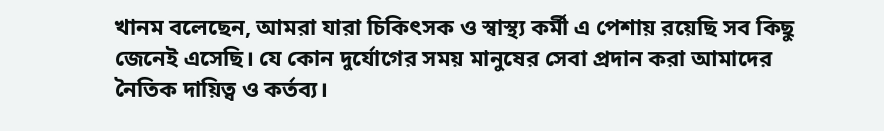খানম বলেছেন, আমরা যারা চিকিৎসক ও স্বাস্থ্য কর্মী এ পেশায় রয়েছি সব কিছু জেনেই এসেছি। যে কোন দুর্যোগের সময় মানুষের সেবা প্রদান করা আমাদের নৈতিক দায়িত্ব ও কর্তব্য।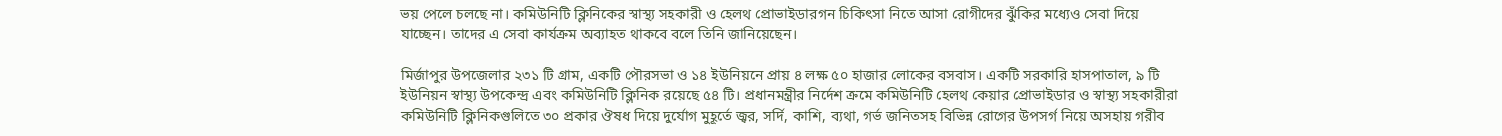ভয় পেলে চলছে না। কমিউনিটি ক্লিনিকের স্বাস্থ্য সহকারী ও হেলথ প্রোভাইডারগন চিকিৎসা নিতে আসা রোগীদের ঝুঁকির মধ্যেও সেবা দিয়ে যাচ্ছেন। তাদের এ সেবা কার্যক্রম অব্যাহত থাকবে বলে তিনি জানিয়েছেন।

মির্জাপুর উপজেলার ২৩১ টি গ্রাম, একটি পৌরসভা ও ১৪ ইউনিয়নে প্রায় ৪ লক্ষ ৫০ হাজার লোকের বসবাস। একটি সরকারি হাসপাতাল, ৯ টি ইউনিয়ন স্বাস্থ্য উপকেন্দ্র এবং কমিউনিটি ক্লিনিক রয়েছে ৫৪ টি। প্রধানমন্ত্রীর নির্দেশ ক্রমে কমিউনিটি হেলথ কেয়ার প্রোভাইডার ও স্বাস্থ্য সহকারীরা কমিউনিটি ক্লিনিকগুলিতে ৩০ প্রকার ঔষধ দিয়ে দুর্যোগ মুহূর্তে জ্বর, সর্দি, কাশি, ব্যথা, গর্ভ জনিতসহ বিভিন্ন রোগের উপসর্গ নিয়ে অসহায় গরীব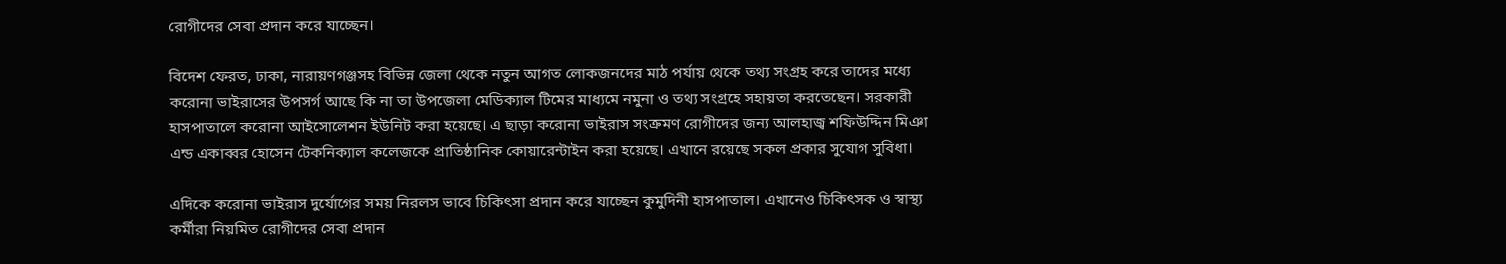রোগীদের সেবা প্রদান করে যাচ্ছেন।

বিদেশ ফেরত, ঢাকা, নারায়ণগঞ্জসহ বিভিন্ন জেলা থেকে নতুন আগত লোকজনদের মাঠ পর্যায় থেকে তথ্য সংগ্রহ করে তাদের মধ্যে করোনা ভাইরাসের উপসর্গ আছে কি না তা উপজেলা মেডিক্যাল টিমের মাধ্যমে নমুনা ও তথ্য সংগ্রহে সহায়তা করতেছেন। সরকারী হাসপাতালে করোনা আইসোলেশন ইউনিট করা হয়েছে। এ ছাড়া করোনা ভাইরাস সংক্রমণ রোগীদের জন্য আলহাজ্ব শফিউদ্দিন মিঞা এন্ড একাব্বর হোসেন টেকনিক্যাল কলেজকে প্রাতিষ্ঠানিক কোয়ারেন্টাইন করা হয়েছে। এখানে রয়েছে সকল প্রকার সুযোগ সুবিধা।

এদিকে করোনা ভাইরাস দুর্যোগের সময় নিরলস ভাবে চিকিৎসা প্রদান করে যাচ্ছেন কুমুদিনী হাসপাতাল। এখানেও চিকিৎসক ও স্বাস্থ্য কর্মীরা নিয়মিত রোগীদের সেবা প্রদান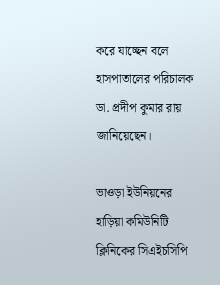করে যাচ্ছেন বলে হাসপাতালের পরিচালক ডা. প্রদীপ কুমার রায় জানিয়েছেন।

ভাওড়া ইউনিয়নের হাড়িয়া কমিউনিটি ক্লিনিকের সিএইচসিপি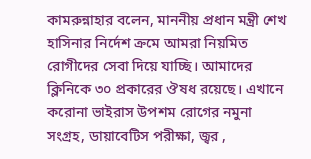কামরুন্নাহার বলেন, মাননীয় প্রধান মন্ত্রী শেখ হাসিনার নির্দেশ ক্রমে আমরা নিয়মিত রোগীদের সেবা দিয়ে যাচ্ছি। আমাদের ক্লিনিকে ৩০ প্রকারের ঔষধ রয়েছে। এখানে করোনা ভাইরাস উপশম রোগের নমুনা সংগ্রহ, ডায়াবেটিস পরীক্ষা, জ্বর ,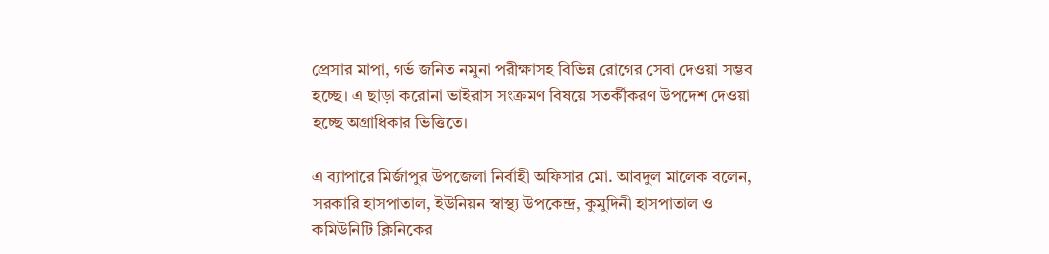প্রেসার মাপা, গর্ভ জনিত নমুনা পরীক্ষাসহ বিভিন্ন রোগের সেবা দেওয়া সম্ভব হচ্ছে। এ ছাড়া করোনা ভাইরাস সংক্রমণ বিষয়ে সতর্কীকরণ উপদেশ দেওয়া হচ্ছে অগ্রাধিকার ভিত্তিতে।

এ ব্যাপারে মির্জাপুর উপজেলা নির্বাহী অফিসার মো. আবদুল মালেক বলেন, সরকারি হাসপাতাল, ইউনিয়ন স্বাস্থ্য উপকেন্দ্র, কুমুদিনী হাসপাতাল ও কমিউনিটি ক্লিনিকের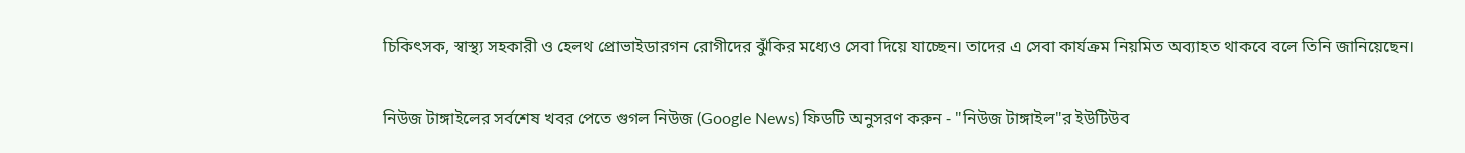চিকিৎসক, স্বাস্থ্য সহকারী ও হেলথ প্রোভাইডারগন রোগীদের ঝুঁকির মধ্যেও সেবা দিয়ে যাচ্ছেন। তাদের এ সেবা কার্যক্রম নিয়মিত অব্যাহত থাকবে বলে তিনি জানিয়েছেন।

নিউজ টাঙ্গাইলের সর্বশেষ খবর পেতে গুগল নিউজ (Google News) ফিডটি অনুসরণ করুন - "নিউজ টাঙ্গাইল"র ইউটিউব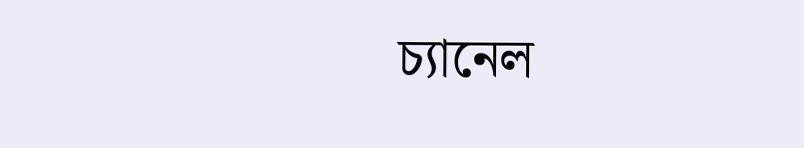চ্যানেল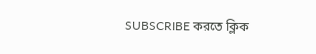SUBSCRIBE করতে ক্লিক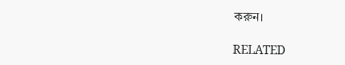করুন।

RELATED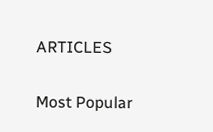ARTICLES

Most Popular